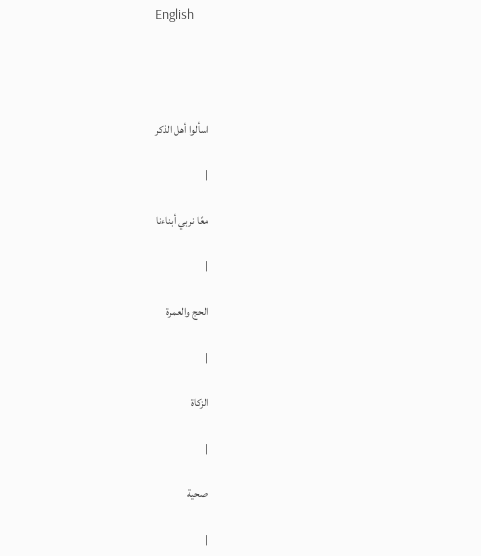English




اسألوا أهل الذكر

|

معًا نربي أبناءنا

|

الحج والعمرة

|

الزكاة

|

صحية

|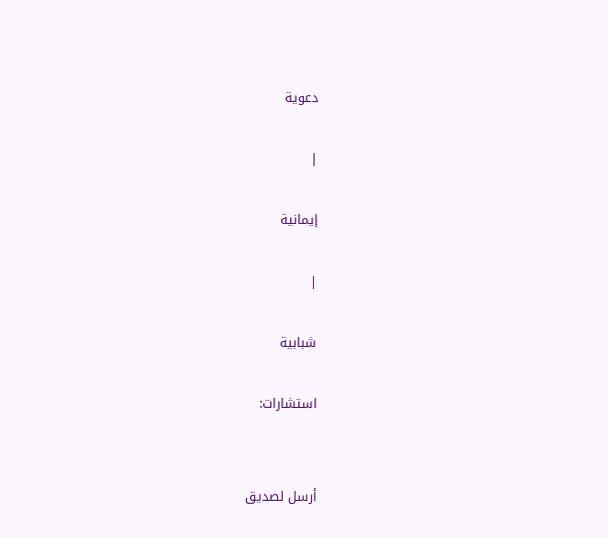دعوية

|

إيمانية

|

شبابية

استشارات:


أرسل لصديق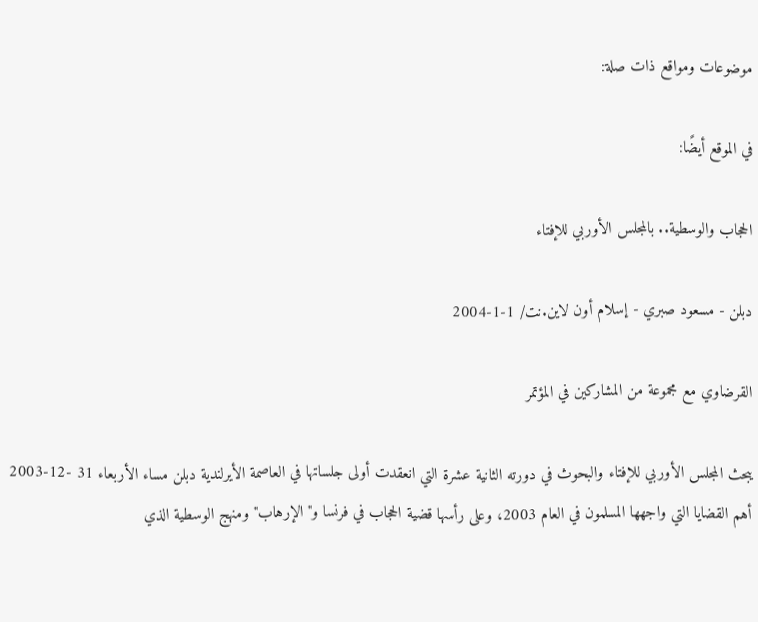موضوعات ومواقع ذات صلة:

في الموقع أيضًا:

الحجاب والوسطية.. بالمجلس الأوربي للإفتاء

دبلن - مسعود صبري - إسلام أون لاين.نت/ 1-1-2004

القرضاوي مع مجموعة من المشاركين في المؤتمر

يبحث المجلس الأوربي للإفتاء والبحوث في دورته الثانية عشرة التي انعقدت أولى جلساتها في العاصمة الأيرلندية دبلن مساء الأربعاء 31 -12-2003 أهم القضايا التي واجهها المسلمون في العام 2003، وعلى رأسها قضية الحجاب في فرنسا و"الإرهاب" ومنهج الوسطية الذي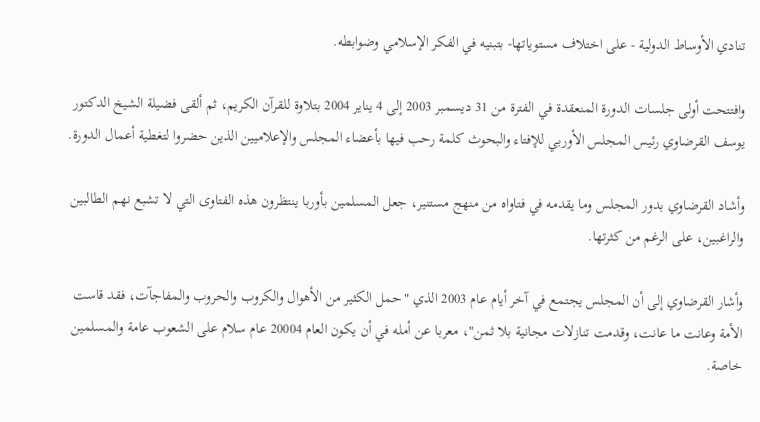تنادي الأوساط الدولية - على اختلاف مستوياتها- بتبنيه في الفكر الإسلامي وضوابطه.

وافتتحت أولى جلسات الدورة المنعقدة في الفترة من 31 ديسمبر 2003 إلى 4 يناير 2004 بتلاوة للقرآن الكريم، ثم ألقى فضيلة الشيخ الدكتور يوسف القرضاوي رئيس المجلس الأوربي للإفتاء والبحوث كلمة رحب فيها بأعضاء المجلس والإعلاميين الذين حضروا لتغطية أعمال الدورة.

وأشاد القرضاوي بدور المجلس وما يقدمه في فتاواه من منهج مستنير، جعل المسلمين بأوربا ينتظرون هذه الفتاوى التي لا تشبع نهم الطالبين والراغبين، على الرغم من كثرتها.

وأشار القرضاوي إلى أن المجلس يجتمع في آخر أيام عام 2003 الذي "حمل الكثير من الأهوال والكروب والحروب والمفاجآت، فقد قاست الأمة وعانت ما عانت، وقدمت تنازلات مجانية بلا ثمن"، معربا عن أمله في أن يكون العام 20004 عام سلام على الشعوب عامة والمسلمين خاصة.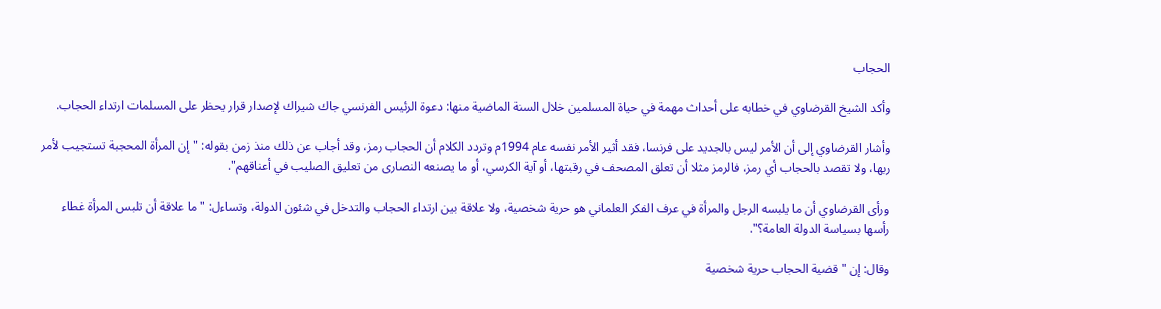الحجاب

وأكد الشيخ القرضاوي في خطابه على أحداث مهمة في حياة المسلمين خلال السنة الماضية منها: دعوة الرئيس الفرنسي جاك شيراك لإصدار قرار يحظر على المسلمات ارتداء الحجاب.

وأشار القرضاوي إلى أن الأمر ليس بالجديد على فرنسا، فقد أثير الأمر نفسه عام 1994م وتردد الكلام أن الحجاب رمز، وقد أجاب عن ذلك منذ زمن بقوله: "إن المرأة المحجبة تستجيب لأمر ربها، ولا تقصد بالحجاب أي رمز، فالرمز مثلا أن تعلق المصحف في رقبتها، أو آية الكرسي، أو ما يصنعه النصارى من تعليق الصليب في أعناقهم".

ورأى القرضاوي أن ما يلبسه الرجل والمرأة في عرف الفكر العلماني هو حرية شخصية، ولا علاقة بين ارتداء الحجاب والتدخل في شئون الدولة، وتساءل: "ما علاقة أن تلبس المرأة غطاء رأسها بسياسة الدولة العامة؟".

وقال: إن "قضية الحجاب حرية شخصية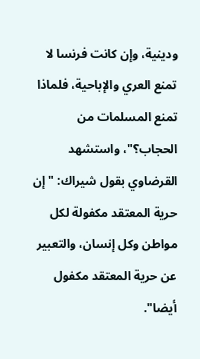ودينية، وإن كانت فرنسا لا تمنع العري والإباحية، فلماذا تمنع المسلمات من الحجاب؟"، واستشهد القرضاوي بقول شيراك: "إن حرية المعتقد مكفولة لكل مواطن وكل إنسان، والتعبير عن حرية المعتقد مكفول أيضا".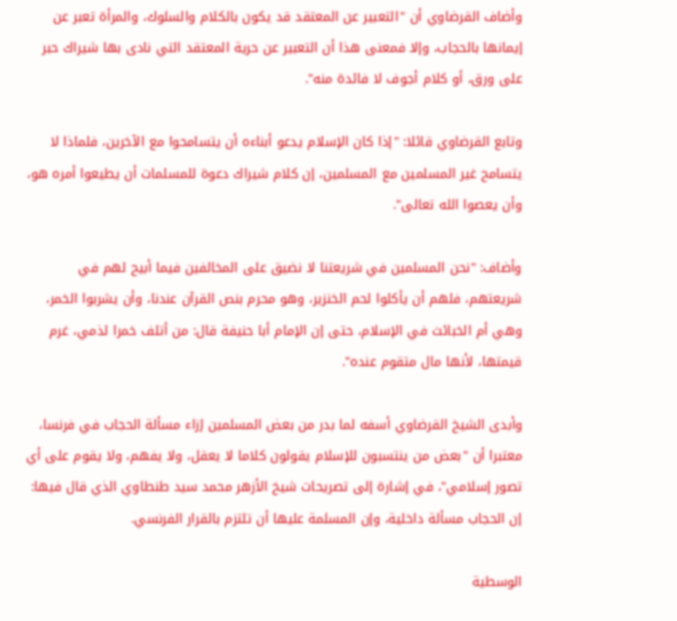وأضاف القرضاوي أن "التعبير عن المعتقد قد يكون بالكلام والسلوك، والمرأة تعبر عن إيمانها بالحجاب، وإلا فمعنى هذا أن التعبير عن حرية المعتقد التي نادى بها شيراك حبر على ورق، أو كلام أجوف لا فائدة منه".

وتابع القرضاوي قائلا: "إذا كان الإسلام يدعو أبناءه أن يتسامحوا مع الآخرين، فلماذا لا يتسامح غير المسلمين مع المسلمين، إن كلام شيراك دعوة للمسلمات أن يطيعوا أمره هو، وأن يعصوا الله تعالى".

وأضاف: "نحن المسلمين في شريعتنا لا نضيق على المخالفين فيما أبيح لهم في شريعتهم، فلهم أن يأكلوا لحم الخنزير، وهو محرم بنص القرآن عندنا، وأن يشربوا الخمر، وهي أم الخبائث في الإسلام، حتى إن الإمام أبا حنيفة قال: من أتلف خمرا لذمي، غرم قيمتها، لأنها مال متقوم عنده".

وأبدى الشيخ القرضاوي أسفه لما بدر من بعض المسلمين إزاء مسألة الحجاب في فرنسا، معتبرا أن "بعض من ينتسبون للإسلام يقولون كلاما لا يعقل، ولا يفهم، ولا يقوم على أي تصور إسلامي"، في إشارة إلى تصريحات شيخ الأزهر محمد سيد طنطاوي الذي قال فيها: إن الحجاب مسألة داخلية، وإن المسلمة عليها أن تلتزم بالقرار الفرنسي.

الوسطية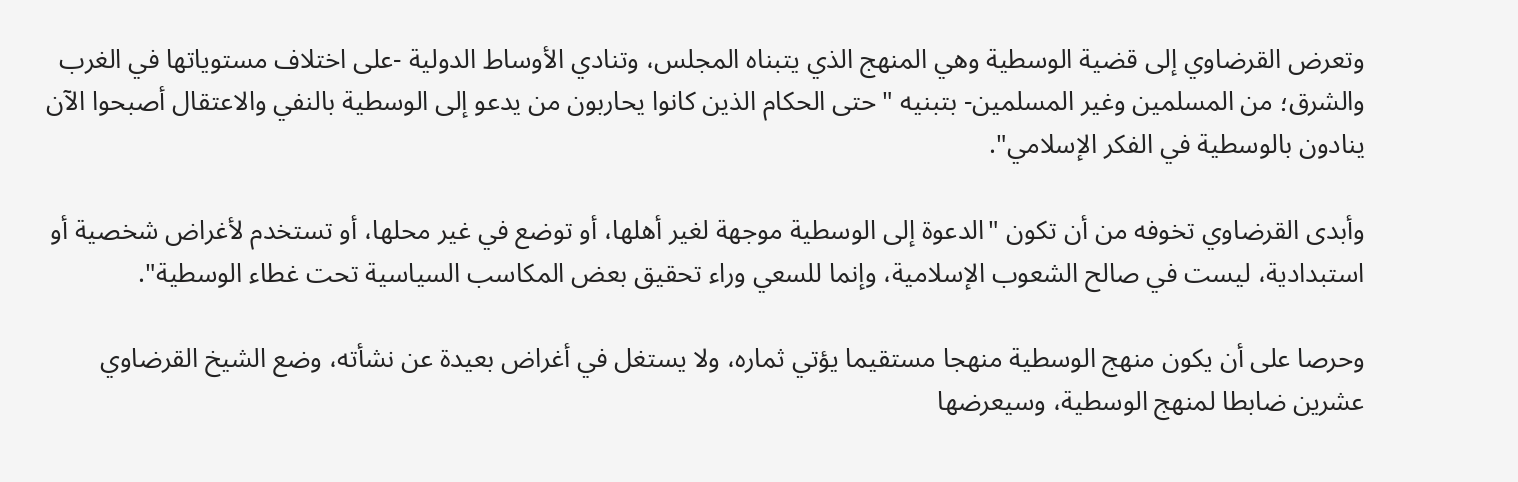وتعرض القرضاوي إلى قضية الوسطية وهي المنهج الذي يتبناه المجلس، وتنادي الأوساط الدولية -على اختلاف مستوياتها في الغرب والشرق؛ من المسلمين وغير المسلمين- بتبنيه "حتى الحكام الذين كانوا يحاربون من يدعو إلى الوسطية بالنفي والاعتقال أصبحوا الآن ينادون بالوسطية في الفكر الإسلامي".

وأبدى القرضاوي تخوفه من أن تكون "الدعوة إلى الوسطية موجهة لغير أهلها، أو توضع في غير محلها، أو تستخدم لأغراض شخصية أو استبدادية، ليست في صالح الشعوب الإسلامية، وإنما للسعي وراء تحقيق بعض المكاسب السياسية تحت غطاء الوسطية".

وحرصا على أن يكون منهج الوسطية منهجا مستقيما يؤتي ثماره، ولا يستغل في أغراض بعيدة عن نشأته، وضع الشيخ القرضاوي عشرين ضابطا لمنهج الوسطية، وسيعرضها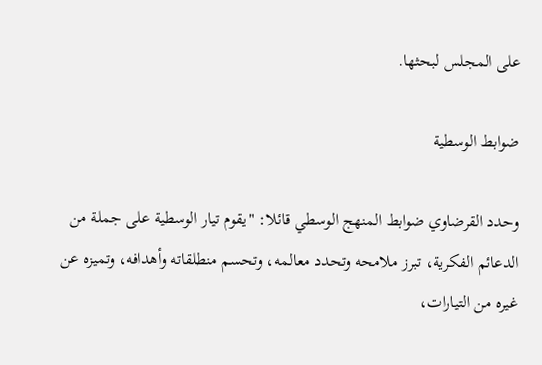على المجلس لبحثها.

ضوابط الوسطية

وحدد القرضاوي ضوابط المنهج الوسطي قائلا: "يقوم تيار الوسطية على جملة من الدعائم الفكرية، تبرز ملامحه وتحدد معالمه، وتحسم منطلقاته وأهدافه، وتميزه عن غيره من التيارات،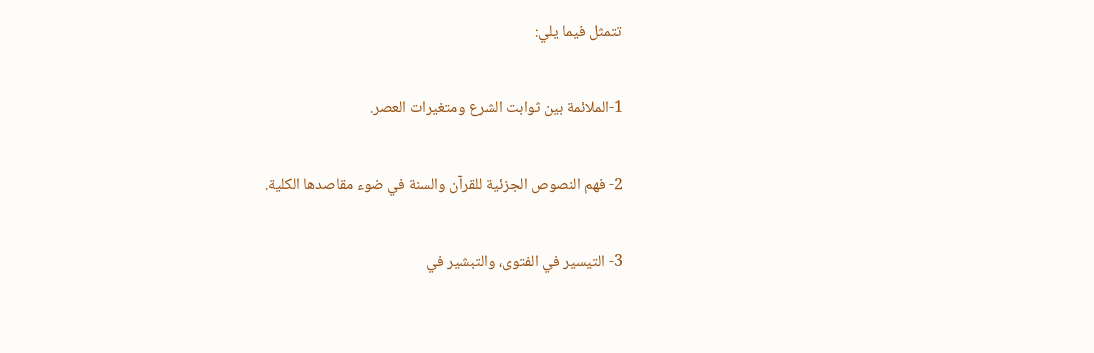تتمثل فيما يلي:

1-الملائمة بين ثوابت الشرع ومتغيرات العصر.

2- فهم النصوص الجزئية للقرآن والسنة في ضوء مقاصدها الكلية.

3- التيسير في الفتوى، والتبشير في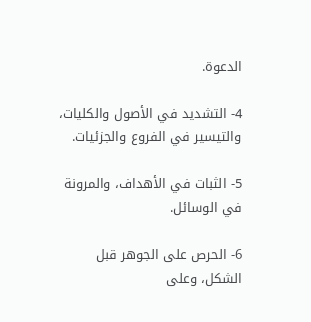الدعوة.

4- التشديد في الأصول والكليات، والتيسير في الفروع والجزئيات.

5- الثبات في الأهداف، والمرونة في الوسائل.

6- الحرص على الجوهر قبل الشكل، وعلى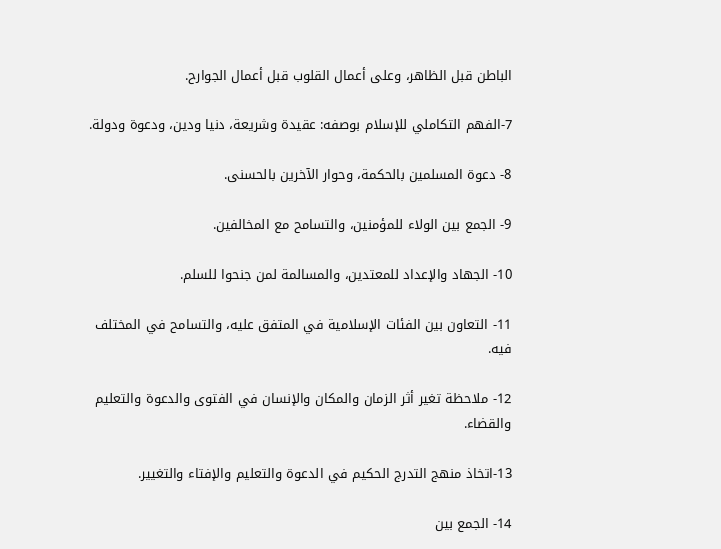الباطن قبل الظاهر، وعلى أعمال القلوب قبل أعمال الجوارح.

7-الفهم التكاملي للإسلام بوصفه: عقيدة وشريعة، دنيا ودين، ودعوة ودولة.

8- دعوة المسلمين بالحكمة، وحوار الآخرين بالحسنى.

9- الجمع بين الولاء للمؤمنين، والتسامح مع المخالفين.

10- الجهاد والإعداد للمعتدين، والمسالمة لمن جنحوا للسلم.

11- التعاون بين الفئات الإسلامية في المتفق عليه، والتسامح في المختلف فيه.

12- ملاحظة تغير أثر الزمان والمكان والإنسان في الفتوى والدعوة والتعليم والقضاء.

13-اتخاذ منهج التدرج الحكيم في الدعوة والتعليم والإفتاء والتغيير.

14- الجمع بين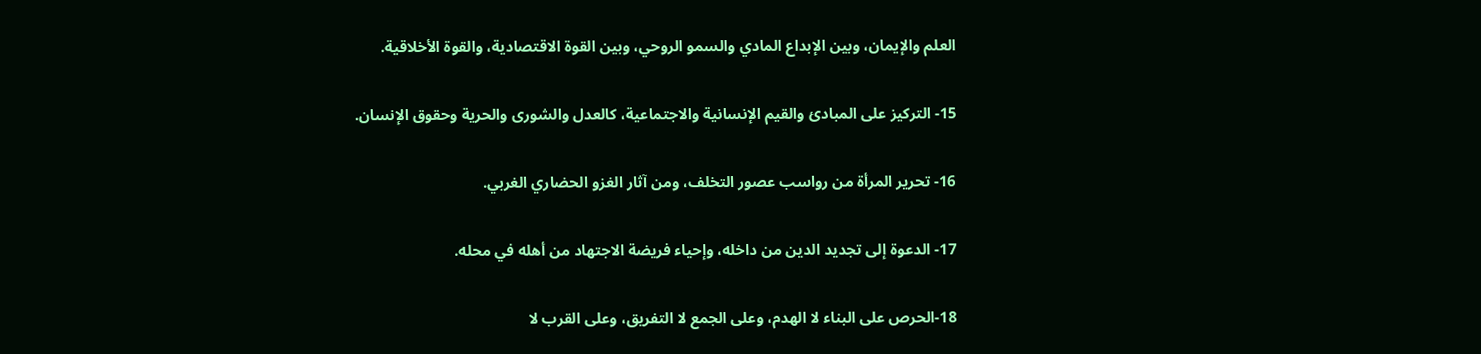العلم والإيمان، وبين الإبداع المادي والسمو الروحي، وبين القوة الاقتصادية، والقوة الأخلاقية.

15- التركيز على المبادئ والقيم الإنسانية والاجتماعية، كالعدل والشورى والحرية وحقوق الإنسان.

16- تحرير المرأة من رواسب عصور التخلف، ومن آثار الغزو الحضاري الغربي.

17- الدعوة إلى تجديد الدين من داخله، وإحياء فريضة الاجتهاد من أهله في محله.

18-الحرص على البناء لا الهدم، وعلى الجمع لا التفريق، وعلى القرب لا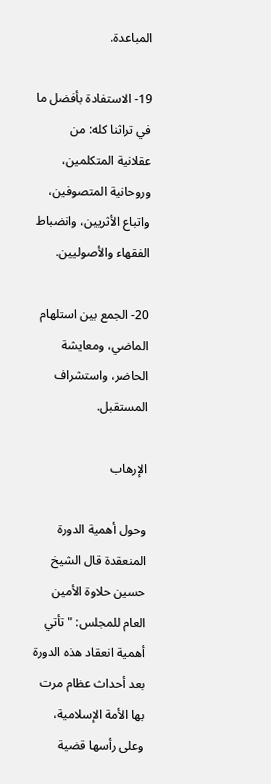المباعدة.

19- الاستفادة بأفضل ما في تراثنا كله: من عقلانية المتكلمين، وروحانية المتصوفين، واتباع الأثريين، وانضباط الفقهاء والأصوليين.

20- الجمع بين استلهام الماضي، ومعايشة الحاضر، واستشراف المستقبل.

الإرهاب

وحول أهمية الدورة المنعقدة قال الشيخ حسين حلاوة الأمين العام للمجلس: "تأتي أهمية انعقاد هذه الدورة بعد أحداث عظام مرت بها الأمة الإسلامية، وعلى رأسها قضية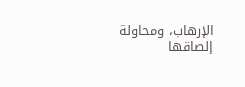الإرهاب، ومحاولة إلصاقها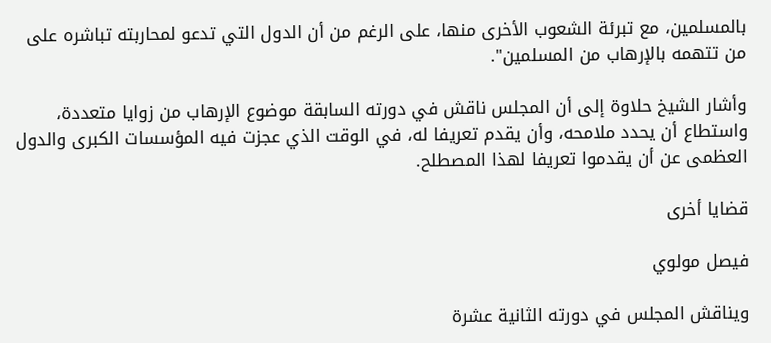بالمسلمين، مع تبرئة الشعوب الأخرى منها، على الرغم من أن الدول التي تدعو لمحاربته تباشره على من تتهمه بالإرهاب من المسلمين".

وأشار الشيخ حلاوة إلى أن المجلس ناقش في دورته السابقة موضوع الإرهاب من زوايا متعددة، واستطاع أن يحدد ملامحه، وأن يقدم تعريفا له، في الوقت الذي عجزت فيه المؤسسات الكبرى والدول العظمى عن أن يقدموا تعريفا لهذا المصطلح.

قضايا أخرى

فيصل مولوي

ويناقش المجلس في دورته الثانية عشرة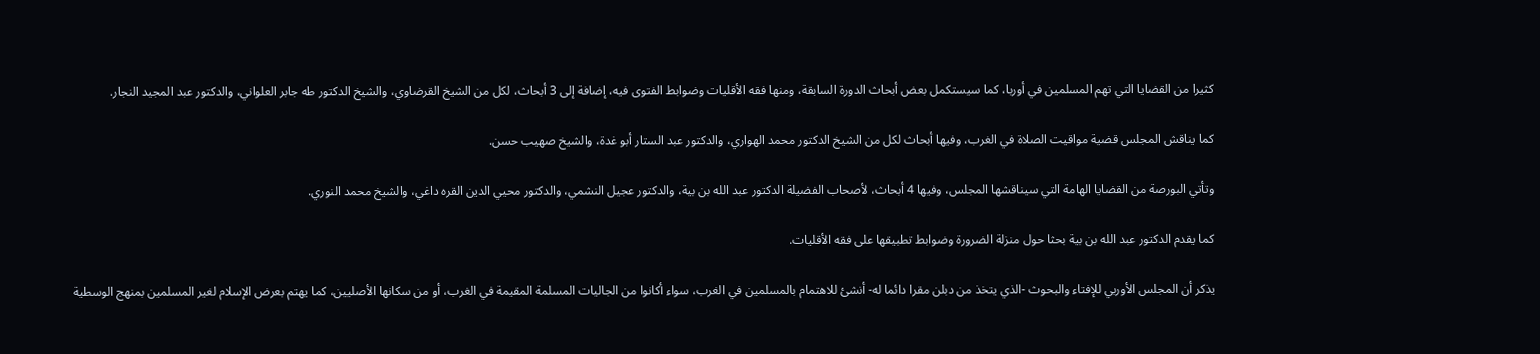كثيرا من القضايا التي تهم المسلمين في أوربا، كما سيستكمل بعض أبحاث الدورة السابقة، ومنها فقه الأقليات وضوابط الفتوى فيه، إضافة إلى 3 أبحاث، لكل من الشيخ القرضاوي، والشيخ الدكتور طه جابر العلواني، والدكتور عبد المجيد النجار.

كما يناقش المجلس قضية مواقيت الصلاة في الغرب، وفيها أبحاث لكل من الشيخ الدكتور محمد الهواري، والدكتور عبد الستار أبو غدة، والشيخ صهيب حسن.

وتأتي البورصة من القضايا الهامة التي سيناقشها المجلس، وفيها 4 أبحاث، لأصحاب الفضيلة الدكتور عبد الله بن بية، والدكتور عجيل النشمي، والدكتور محيي الدين القره داغي، والشيخ محمد النوري.

كما يقدم الدكتور عبد الله بن بية بحثا حول منزلة الضرورة وضوابط تطبيقها على فقه الأقليات.

يذكر أن المجلس الأوربي للإفتاء والبحوث -الذي يتخذ من دبلن مقرا دائما له- أنشئ للاهتمام بالمسلمين في الغرب، سواء أكانوا من الجاليات المسلمة المقيمة في الغرب، أو من سكانها الأصليين، كما يهتم بعرض الإسلام لغير المسلمين بمنهج الوسطية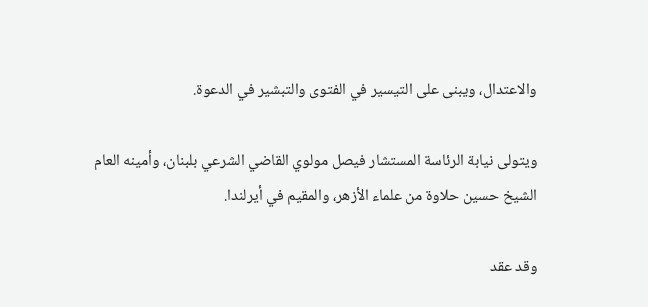والاعتدال، ويبنى على التيسير في الفتوى والتبشير في الدعوة.

ويتولى نيابة الرئاسة المستشار فيصل مولوي القاضي الشرعي بلبنان، وأمينه العام الشيخ حسين حلاوة من علماء الأزهر، والمقيم في أيرلندا.

وقد عقد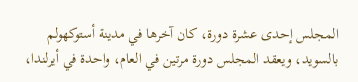المجلس إحدى عشرة دورة، كان آخرها في مدينة أستوكهولم بالسويد، ويعقد المجلس دورة مرتين في العام، واحدة في أيرلندا،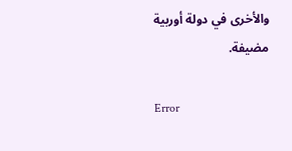والأخرى في دولة أوربية مضيفة.

Error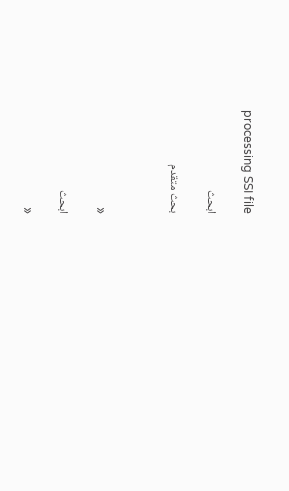processing SSI file

ابحث

بحث متقدم



«

ابحث

«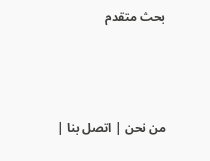بحث متقدم



من نحن | اتصل بنا |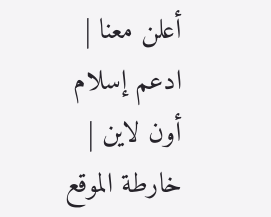أعلن معنا | ادعم إسلام أون لاين | خارطة الموقع